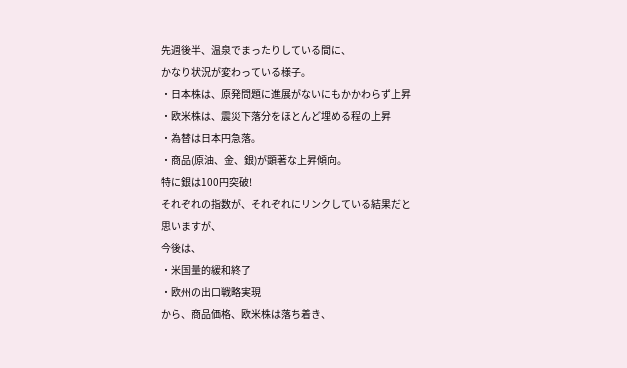先週後半、温泉でまったりしている間に、
かなり状況が変わっている様子。
・日本株は、原発問題に進展がないにもかかわらず上昇
・欧米株は、震災下落分をほとんど埋める程の上昇
・為替は日本円急落。
・商品(原油、金、銀)が顕著な上昇傾向。
特に銀は100円突破!
それぞれの指数が、それぞれにリンクしている結果だと
思いますが、
今後は、
・米国量的緩和終了
・欧州の出口戦略実現
から、商品価格、欧米株は落ち着き、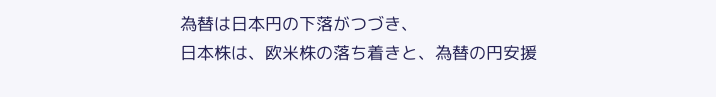為替は日本円の下落がつづき、
日本株は、欧米株の落ち着きと、為替の円安援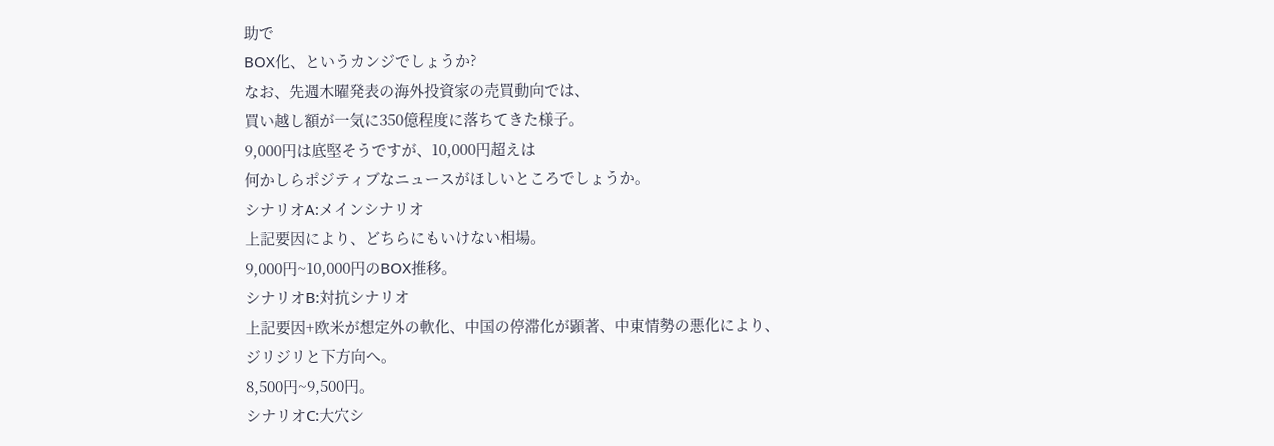助で
BOX化、というカンジでしょうか?
なお、先週木曜発表の海外投資家の売買動向では、
買い越し額が一気に350億程度に落ちてきた様子。
9,000円は底堅そうですが、10,000円超えは
何かしらポジティブなニュースがほしいところでしょうか。
シナリオA:メインシナリオ
上記要因により、どちらにもいけない相場。
9,000円~10,000円のBOX推移。
シナリオB:対抗シナリオ
上記要因+欧米が想定外の軟化、中国の停滞化が顕著、中東情勢の悪化により、
ジリジリと下方向へ。
8,500円~9,500円。
シナリオC:大穴シ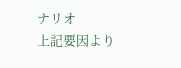ナリオ
上記要因より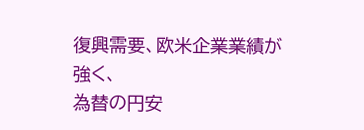復興需要、欧米企業業績が強く、
為替の円安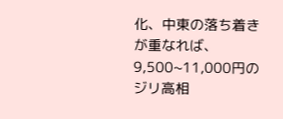化、中東の落ち着きが重なれば、
9,500~11,000円のジリ高相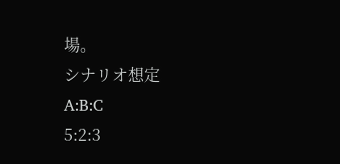場。
シナリオ想定
A:B:C
5:2:3